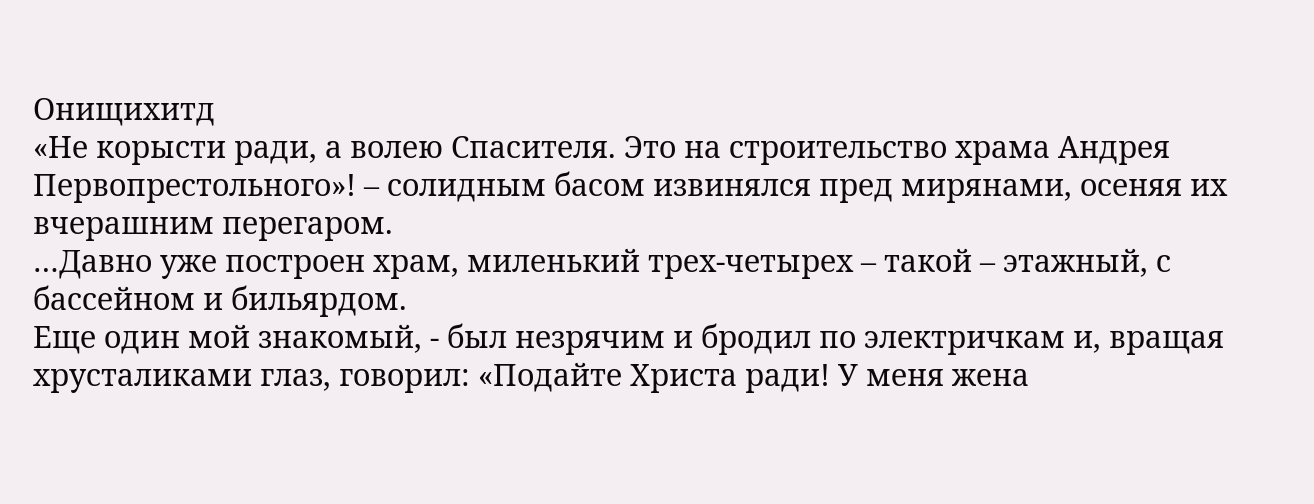Онищихитд
«Не корысти ради, а волею Спасителя. Это на строительство храма Андрея Первопрестольного»! – солидным басом извинялся пред мирянами, осеняя их вчерашним перегаром.
…Давно уже построен храм, миленький трех-четырех – такой – этажный, с бассейном и бильярдом.
Еще один мой знакомый, - был незрячим и бродил по электричкам и, вращая хрусталиками глаз, говорил: «Подайте Христа ради! У меня жена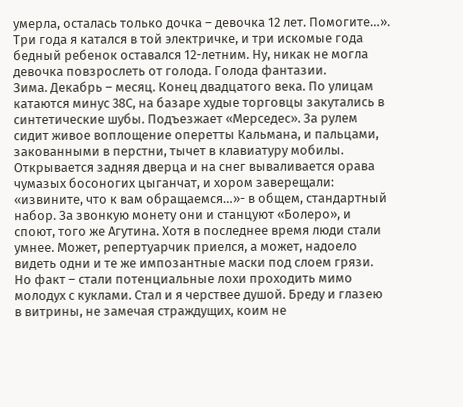умерла, осталась только дочка – девочка 12 лет. Помогите…». Три года я катался в той электричке, и три искомые года бедный ребенок оставался 12-летним. Ну, никак не могла девочка повзрослеть от голода. Голода фантазии.
Зима. Декабрь – месяц. Конец двадцатого века. По улицам катаются минус 38С, на базаре худые торговцы закутались в синтетические шубы. Подъезжает «Мерседес». За рулем сидит живое воплощение оперетты Кальмана, и пальцами, закованными в перстни, тычет в клавиатуру мобилы. Открывается задняя дверца и на снег вываливается орава чумазых босоногих цыганчат, и хором заверещали: «извините, что к вам обращаемся…»- в общем, стандартный набор. За звонкую монету они и станцуют «Болеро», и споют, того же Агутина. Хотя в последнее время люди стали умнее. Может, репертуарчик приелся, а может, надоело видеть одни и те же импозантные маски под слоем грязи. Но факт – стали потенциальные лохи проходить мимо молодух с куклами. Стал и я черствее душой. Бреду и глазею в витрины, не замечая страждущих, коим не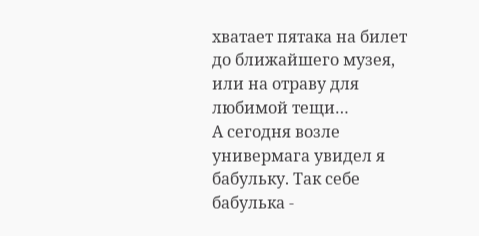хватает пятака на билет до ближайшего музея, или на отраву для любимой тещи…
А сегодня возле универмага увидел я бабульку. Так себе бабулька -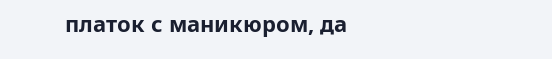платок с маникюром, да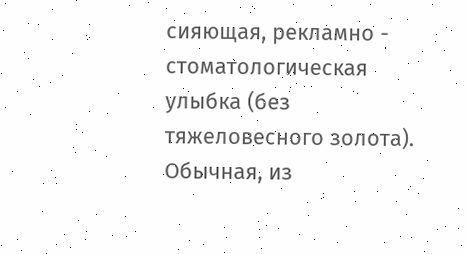сияющая, рекламно - стоматологическая улыбка (без тяжеловесного золота). Обычная, из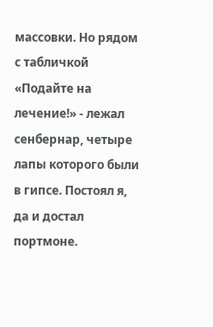массовки. Но рядом с табличкой «Подайте на лечение!» - лежал сенбернар, четыре лапы которого были в гипсе. Постоял я, да и достал портмоне.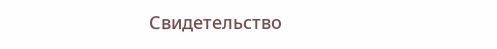Свидетельство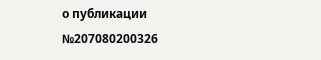о публикации №207080200326